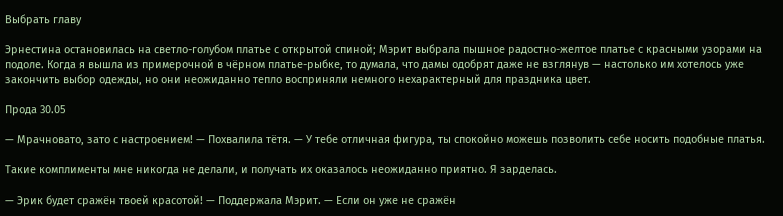Выбрать главу

Эрнестина остановилась на светло-голубом платье с открытой спиной; Мэрит выбрала пышное радостно-желтое платье с красными узорами на подоле. Когда я вышла из примерочной в чёрном платье-рыбке, то думала, что дамы одобрят даже не взглянув — настолько им хотелось уже закончить выбор одежды, но они неожиданно тепло восприняли немного нехарактерный для праздника цвет.

Прода 30.05

— Мрачновато, зато с настроением! — Похвалила тётя. — У тебе отличная фигура, ты спокойно можешь позволить себе носить подобные платья.

Такие комплименты мне никогда не делали, и получать их оказалось неожиданно приятно. Я зарделась.

— Эрик будет сражён твоей красотой! — Поддержала Мэрит. — Если он уже не сражён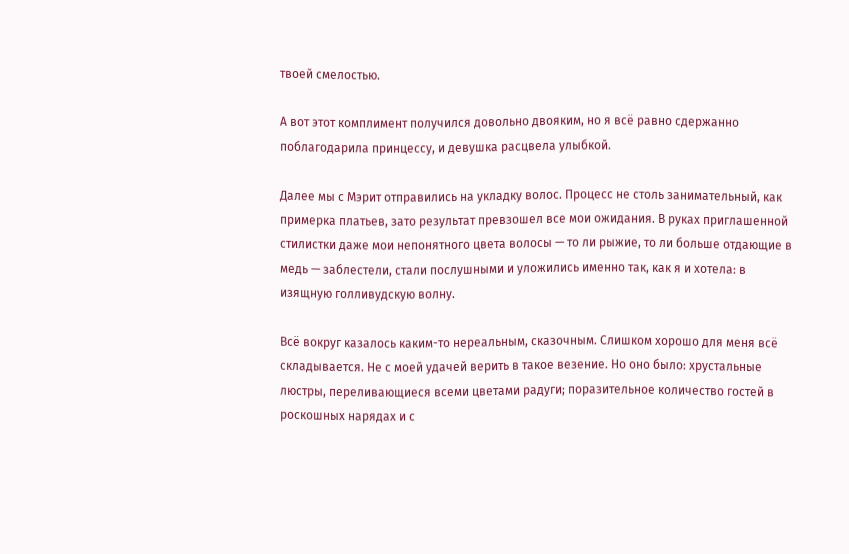твоей смелостью.

А вот этот комплимент получился довольно двояким, но я всё равно сдержанно поблагодарила принцессу, и девушка расцвела улыбкой.

Далее мы с Мэрит отправились на укладку волос. Процесс не столь занимательный, как примерка платьев, зато результат превзошел все мои ожидания. В руках приглашенной стилистки даже мои непонятного цвета волосы — то ли рыжие, то ли больше отдающие в медь — заблестели, стали послушными и уложились именно так, как я и хотела: в изящную голливудскую волну.

Всё вокруг казалось каким-то нереальным, сказочным. Слишком хорошо для меня всё складывается. Не с моей удачей верить в такое везение. Но оно было: хрустальные люстры, переливающиеся всеми цветами радуги; поразительное количество гостей в роскошных нарядах и с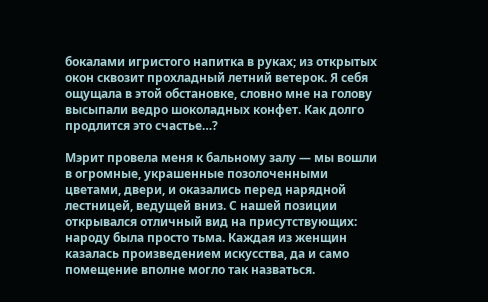бокалами игристого напитка в руках; из открытых окон сквозит прохладный летний ветерок. Я себя ощущала в этой обстановке, словно мне на голову высыпали ведро шоколадных конфет. Как долго продлится это счастье…?

Мэрит провела меня к бальному залу — мы вошли в огромные, украшенные позолоченными цветами, двери, и оказались перед нарядной лестницей, ведущей вниз. С нашей позиции открывался отличный вид на присутствующих: народу была просто тьма. Каждая из женщин казалась произведением искусства, да и само помещение вполне могло так назваться.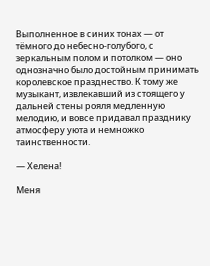Выполненное в синих тонах — от тёмного до небесно-голубого, с зеркальным полом и потолком — оно однозначно было достойным принимать королевское празднество. К тому же музыкант, извлекавший из стоящего у дальней стены рояля медленную мелодию, и вовсе придавал празднику атмосферу уюта и немножко таинственности.

— Хелена!

Меня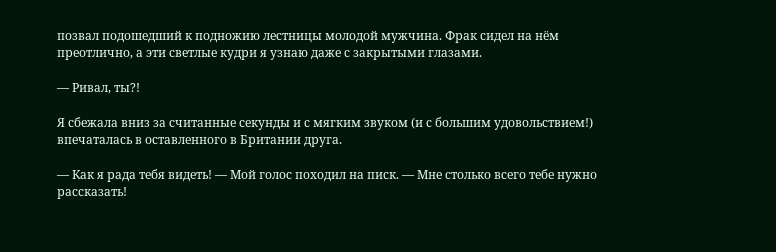позвал подошедший к подножию лестницы молодой мужчина. Фрак сидел на нём преотлично, а эти светлые кудри я узнаю даже с закрытыми глазами.

— Ривал, ты?!

Я сбежала вниз за считанные секунды и с мягким звуком (и с большим удовольствием!) впечаталась в оставленного в Британии друга.

— Как я рада тебя видеть! — Мой голос походил на писк. — Мне столько всего тебе нужно рассказать!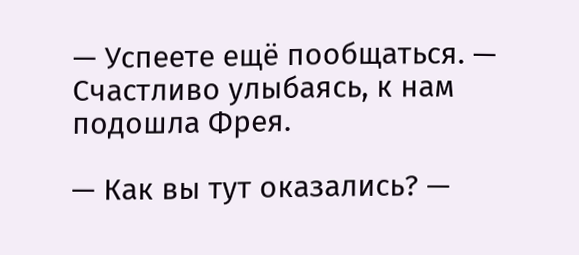— Успеете ещё пообщаться. — Счастливо улыбаясь, к нам подошла Фрея.

— Как вы тут оказались? —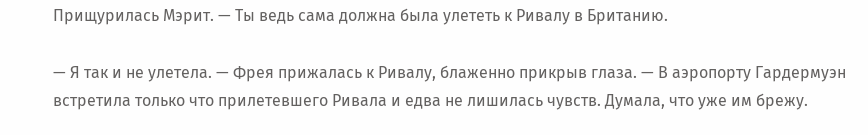Прищурилась Мэрит. — Ты ведь сама должна была улететь к Ривалу в Британию.

— Я так и не улетела. — Фрея прижалась к Ривалу, блаженно прикрыв глаза. — В аэропорту Гардермуэн встретила только что прилетевшего Ривала и едва не лишилась чувств. Думала, что уже им брежу.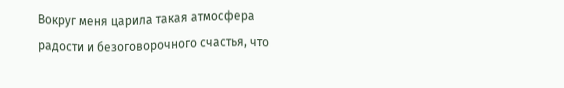Вокруг меня царила такая атмосфера радости и безоговорочного счастья, что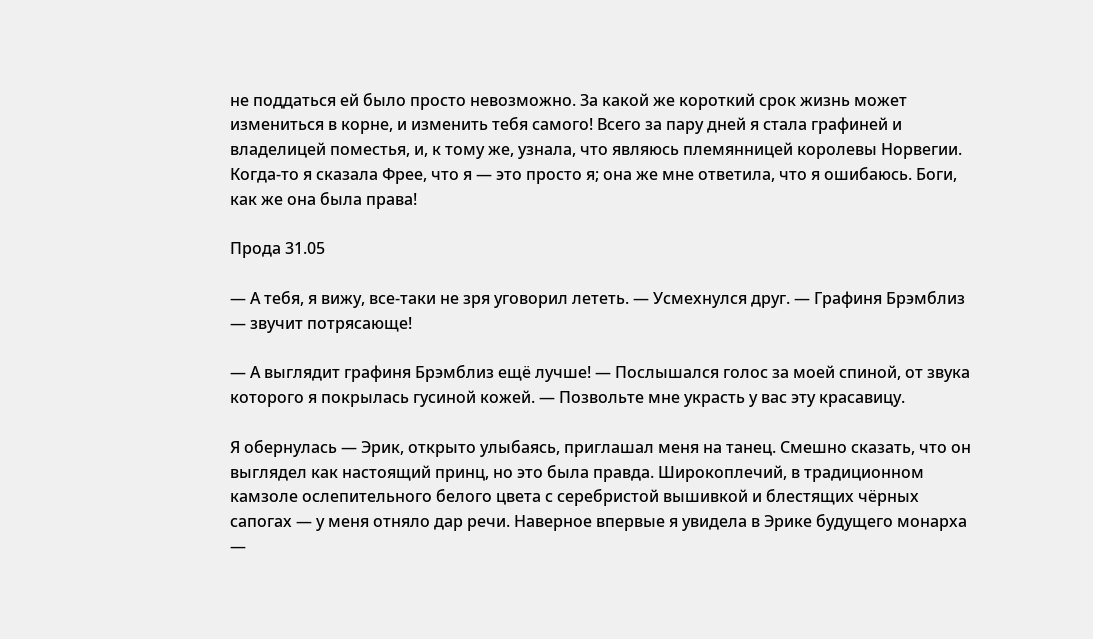не поддаться ей было просто невозможно. За какой же короткий срок жизнь может измениться в корне, и изменить тебя самого! Всего за пару дней я стала графиней и владелицей поместья, и, к тому же, узнала, что являюсь племянницей королевы Норвегии. Когда-то я сказала Фрее, что я — это просто я; она же мне ответила, что я ошибаюсь. Боги, как же она была права!

Прода 31.05

— А тебя, я вижу, все-таки не зря уговорил лететь. — Усмехнулся друг. — Графиня Брэмблиз — звучит потрясающе!

— А выглядит графиня Брэмблиз ещё лучше! — Послышался голос за моей спиной, от звука которого я покрылась гусиной кожей. — Позвольте мне украсть у вас эту красавицу.

Я обернулась — Эрик, открыто улыбаясь, приглашал меня на танец. Смешно сказать, что он выглядел как настоящий принц, но это была правда. Широкоплечий, в традиционном камзоле ослепительного белого цвета с серебристой вышивкой и блестящих чёрных сапогах — у меня отняло дар речи. Наверное впервые я увидела в Эрике будущего монарха —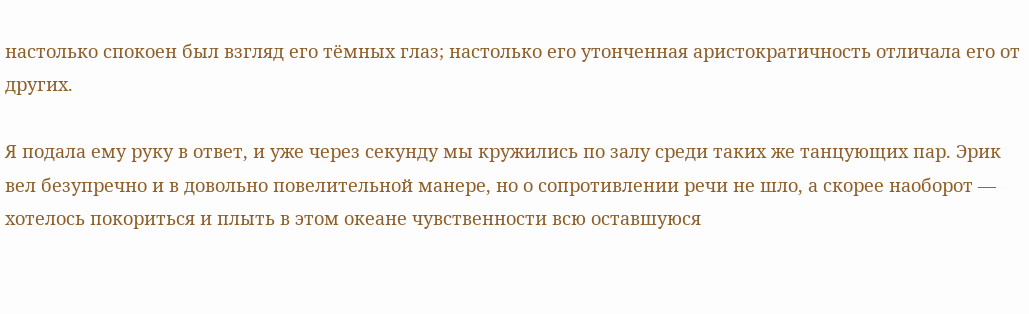настолько спокоен был взгляд его тёмных глаз; настолько его утонченная аристократичность отличала его от других.

Я подала ему руку в ответ, и уже через секунду мы кружились по залу среди таких же танцующих пар. Эрик вел безупречно и в довольно повелительной манере, но о сопротивлении речи не шло, а скорее наоборот — хотелось покориться и плыть в этом океане чувственности всю оставшуюся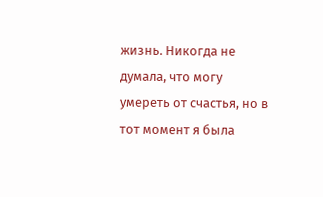жизнь. Никогда не думала, что могу умереть от счастья, но в тот момент я была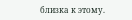близка к этому.